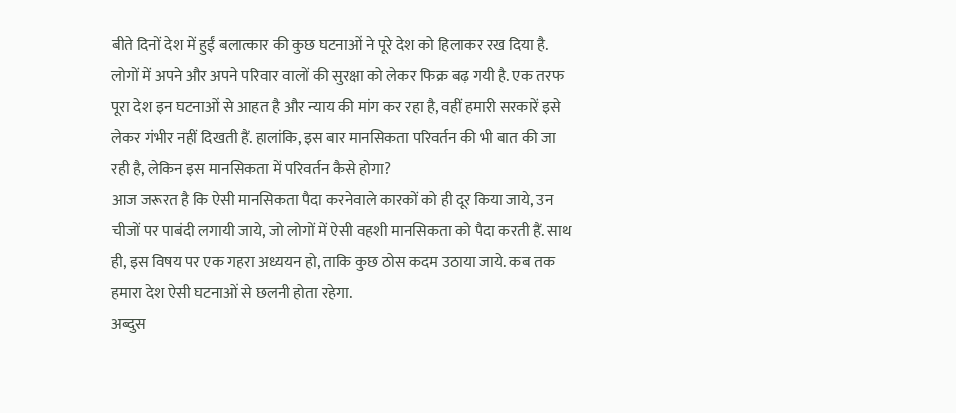बीते दिनों देश में हुईं बलात्कार की कुछ घटनाओं ने पूरे देश को हिलाकर रख दिया है. लोगों में अपने और अपने परिवार वालों की सुरक्षा को लेकर फिक्र बढ़ गयी है. एक तरफ पूरा देश इन घटनाओं से आहत है और न्याय की मांग कर रहा है, वहीं हमारी सरकारें इसे लेकर गंभीर नहीं दिखती हैं. हालांकि, इस बार मानसिकता परिवर्तन की भी बात की जा रही है, लेकिन इस मानसिकता में परिवर्तन कैसे होगा?
आज जरूरत है कि ऐसी मानसिकता पैदा करनेवाले कारकों को ही दूर किया जाये, उन चीजों पर पाबंदी लगायी जाये, जो लोगों में ऐसी वहशी मानसिकता को पैदा करती हैं. साथ ही, इस विषय पर एक गहरा अध्ययन हो, ताकि कुछ ठोस कदम उठाया जाये. कब तक हमारा देश ऐसी घटनाओं से छलनी होता रहेगा.
अब्दुस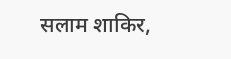सलाम शाकिर,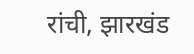रांची, झारखंड